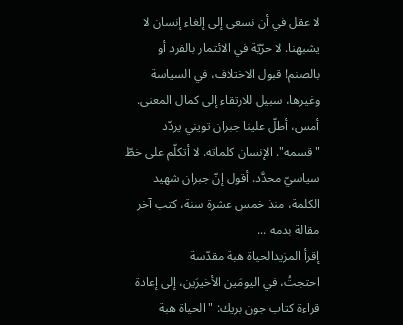لا عقل في أن نسعى إلى إلغاء إنسان لا يشبهنا. لا حرّيّة في الائتمار بالفرد أو بالصنم! قبول الاختلاف، في السياسة وغيرها، سبيل للارتقاء إلى كمال المعنى. أمس، أطلّ علينا جبران تويني يردّد "قسمه". الإنسان كلماته. لا أتكلّم على خطّ سياسيّ محدَّد. أقول إنّ جبران شهيد الكلمة، منذ خمس عشرة سنة، كتب آخر مقالة بدمه ...
إقرأ المزيدالحياة هبة مقدّسة
احتجتُ، في اليومَين الأخيرَين، إلى إعادة قراءة كتاب جون بريك: "الحياة هبة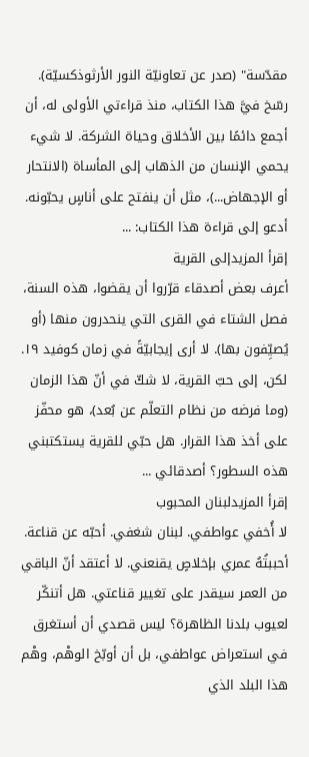مقدّسة" (صدر عن تعاونيّة النور الأرثوذكسيّة). رسّخ فيَّ هذا الكتاب، منذ قراءتي الأولى له، أن أجمع دائمًا بين الأخلاق وحياة الشركة. لا شيء يحمي الإنسان من الذهاب إلى المأساة (الانتحار أو الإجهاض...)، مثل أن ينفتح على أناسٍ يحبّونه. أدعو إلى قراءة هذا الكتاب: ...
إقرأ المزيدإلى القرية
أعرف بعض أصدقاء قرّروا أن يقضوا، هذه السنة، فصل الشتاء في القرى التي ينحدرون منها (أو يُصيِّفون بها). لا أرى إيجابيّةً في زمان كوفيد ١٩. لكن، إلى حبّ القرية، لا شكّ في أنّ هذا الزمان (وما فرضه من نظام التعلّم عن بُعد)، هو محفّز على أخذ هذا القرار. هل حبّي للقرية يستكتبني هذه السطور؟ أصدقائي ...
إقرأ المزيدلبنان المحبوب
لا أُخفي عواطفي. لبنان شغفي. أحبّه عن قناعة. أحببتُهُ عمري بإخلاصٍ يقنعني. لا أعتقد أنّ الباقي من العمر سيقدر على تغيير قناعتي. هل أتنكّر لعيوب بلدنا الظاهرة؟ ليس قصدي أن أستغرق في استعراض عواطفي، بل أن أوبّخ الوهْم، وهْم هذا البلد الذي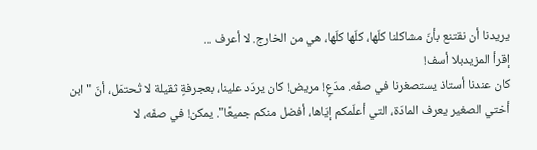يريدنا أن نقتنع بأنّ مشاكلنا كلّها، كلّها كلّها، هي من الخارج. لا أعرف ...
إقرأ المزيدبلا أسف!
كان عندنا أستاذ يستصغرنا في صفّه. مدّعٍ! مريض! كان يردّد علينا، بعجرفةٍ ثقيلة لا تُحتمَل، أنّ "ابن أختي الصغير يعرف المادّة، التي أعلّمكم إيّاها، أفضل منكم جميعًا". يمكن! في صفّه، لا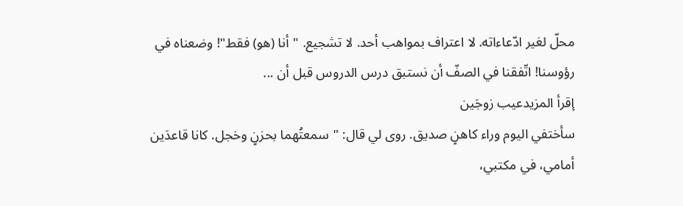محلّ لغير ادّعاءاته. لا اعتراف بمواهب أحد. لا تشجيع. "أنا (هو) فقط"! وضعناه في رؤوسنا! اتّفقنا في الصفّ أن نستبق درس الدروس قبل أن ...
إقرأ المزيدعيب زوجَين
سأختفي اليوم وراء كاهنٍ صديق. روى لي قال: "سمعتُهما بحزنٍ وخجل. كانا قاعدَين أمامي، في مكتبي،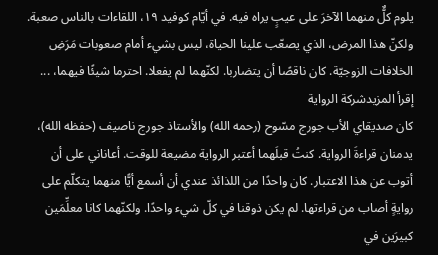يلوم كلٌّ منهما الآخرَ على عيبٍ يراه فيه. في أيّام كوفيد ١٩، اللقاءات بالناس صعبة. ولكنّ هذا المرض، الذي يصعّب علينا الحياة، ليس بشيء أمام صعوبات مَرَضِ الخلافات الزوجيّة. كان ناقصًا أن يتضاربا. لكنّهما لم يفعلا. احترما شيئًا فيهما، ...
إقرأ المزيدشركة الرواية
كان صديقاي الأب جورج مسّوح (رحمه الله) والأستاذ جورج ناصيف (حفظه الله)، يدمنان قراءةَ الرواية. كنتُ قبلَهما أعتبر الرواية مضيعة للوقت. أعاناني على أن أتوب عن هذا الاعتبار. كان واحدًا من اللذائذ عندي أن أسمع أيًّا منهما يتكلّم على روايةٍ أصاب من قراءتها. لم يكن ذوقنا في كلّ شيء واحدًا. ولكنّهما كانا معلِّمَين كبيرَين في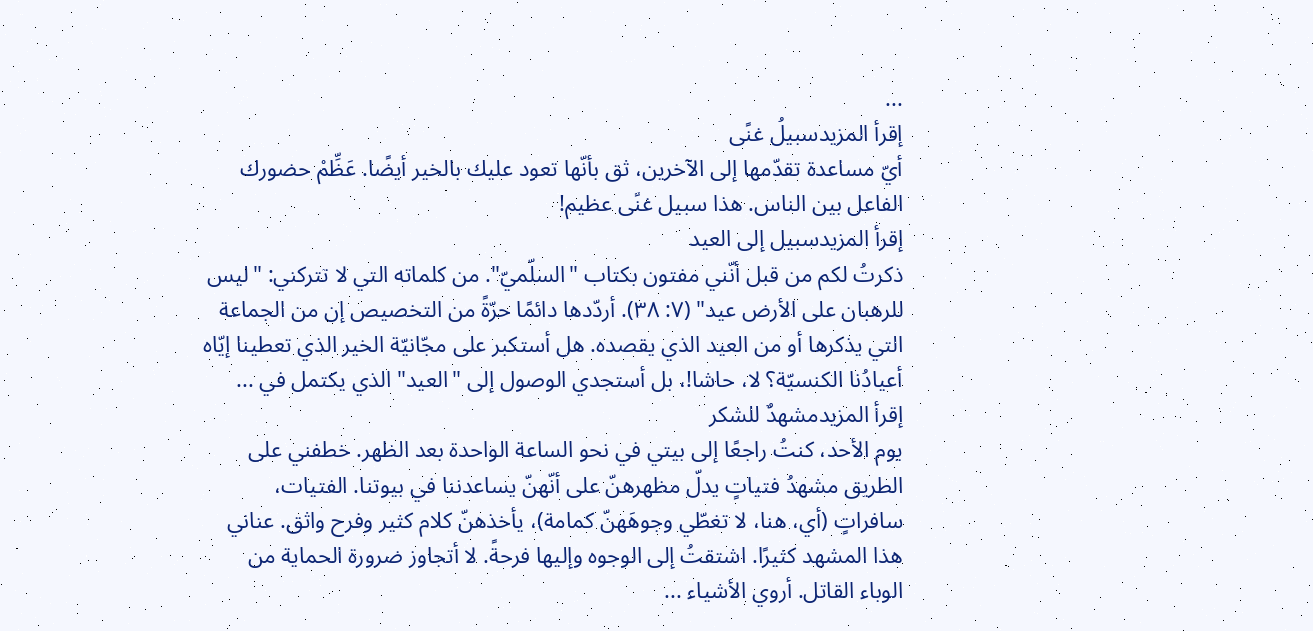...
إقرأ المزيدسبيلُ غنًى
أيّ مساعدة تقدّمها إلى الآخرين، ثق بأنّها تعود عليك بالخير أيضًا. عَظِّمْ حضورك الفاعل بين الناس. هذا سبيل غنًى عظيم!
إقرأ المزيدسبيل إلى العيد
ذكرتُ لكم من قبل أنّني مفتون بكتاب "السلّميّ". من كلماته التي لا تتركني: "ليس للرهبان على الأرض عيد" (٧: ٣٨). أردّدها دائمًا حرّةً من التخصيص إن من الجماعة التي يذكرها أو من العيد الذي يقصده. هل أستكبر على مجّانيّة الخير الذي تعطينا إيّاه أعيادُنا الكنسيّة؟ لا، حاشا!، بل أستجدي الوصول إلى "العيد" الذي يكتمل في ...
إقرأ المزيدمشهدٌ للشكر
يوم الأحد، كنتُ راجعًا إلى بيتي في نحو الساعة الواحدة بعد الظهر. خطفني على الطريق مشهدُ فتياتٍ يدلّ مظهرهنّ على أنّهنّ يساعدننا في بيوتنا. الفتيات، سافراتٍ (أي، هنا، لا تغطّي وجوهَهنّ كمامة)، يأخذهنّ كلام كثير وفرح واثق. عناني هذا المشهد كثيرًا. اشتقتُ إلى الوجوه وإليها فرحةً. لا أتجاوز ضرورة الحماية من الوباء القاتل. أروي الأشياء ...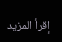إقرأ المزيد